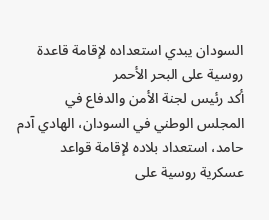السودان يبدي استعداده لإقامة قاعدة روسية على البحر الأحمر
أكد رئيس لجنة الأمن والدفاع في المجلس الوطني في السودان، الهادي آدم حامد، استعداد بلاده لإقامة قواعد عسكرية روسية على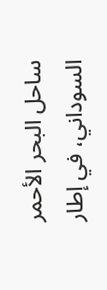ساحل البحر الأحمر السوداني، في إطار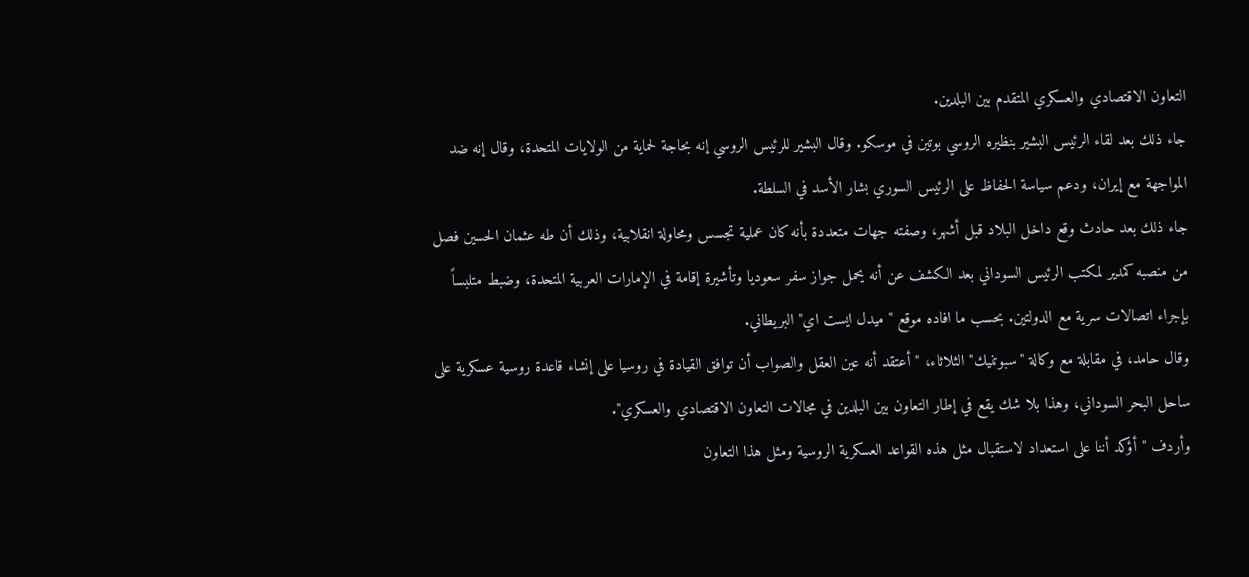التعاون الاقتصادي والعسكري المتقدم بين البلدين.
جاء ذلك بعد لقاء الرئيس البشير بنظيره الروسي بوتين في موسكو. وقال البشير للرئيس الروسي إنه بحاجة لحماية من الولايات المتحدة، وقال إنه ضد المواجهة مع إيران، ودعم سياسة الحفاظ على الرئيس السوري بشار الأسد في السلطة.
جاء ذلك بعد حادث وقع داخل البلاد قبل أشهر، وصفته جهات متعددة بأنه كان عملية تجسس ومحاولة انقلابية، وذلك أن طه عثمان الحسين فصل من منصبه كمدير لمكتب الرئيس السوداني بعد الكشف عن أنه يحمل جواز سفر سعوديا وتأشيرة إقامة في الإمارات العربية المتحدة، وضبط متلبساً بإجراء اتصالات سرية مع الدولتين. بحسب ما افاده موقع "ميدل ايست اي" البريطاني.
وقال حامد، في مقابلة مع وكالة "سبوتنيك" الثلاثاء، "أعتقد أنه عين العقل والصواب أن توافق القيادة في روسيا على إنشاء قاعدة روسية عسكرية على ساحل البحر السوداني، وهذا بلا شك يقع في إطار التعاون بين البلدين في مجالات التعاون الاقتصادي والعسكري".
وأردف "أؤكد أننا على استعداد لاستقبال مثل هذه القواعد العسكرية الروسية ومثل هذا التعاون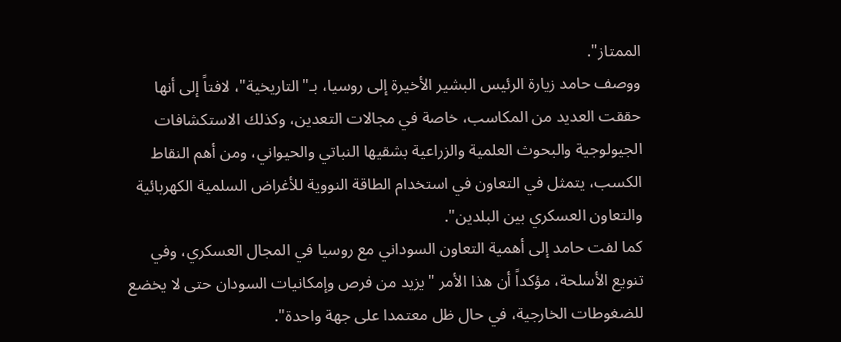الممتاز".
ووصف حامد زيارة الرئيس البشير الأخيرة إلى روسيا، بـ"التاريخية"، لافتاً إلى أنها حققت العديد من المكاسب، خاصة في مجالات التعدين، وكذلك الاستكشافات الجيولوجية والبحوث العلمية والزراعية بشقيها النباتي والحيواني، ومن أهم النقاط الكسب، يتمثل في التعاون في استخدام الطاقة النووية للأغراض السلمية الكهربائية والتعاون العسكري بين البلدين".
كما لفت حامد إلى أهمية التعاون السوداني مع روسيا في المجال العسكري، وفي تنويع الأسلحة، مؤكداً أن هذا الأمر "يزيد من فرص وإمكانيات السودان حتى لا يخضع للضغوطات الخارجية، في حال ظل معتمدا على جهة واحدة".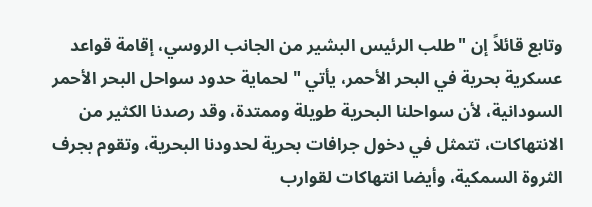وتابع قائلاً إن "طلب الرئيس البشير من الجانب الروسي، إقامة قواعد عسكرية بحرية في البحر الأحمر، يأتي " لحماية حدود سواحل البحر الأحمر السودانية، لأن سواحلنا البحرية طويلة وممتدة، وقد رصدنا الكثير من الانتهاكات، تتمثل في دخول جرافات بحرية لحدودنا البحرية، وتقوم بجرف الثروة السمكية، وأيضا انتهاكات لقوارب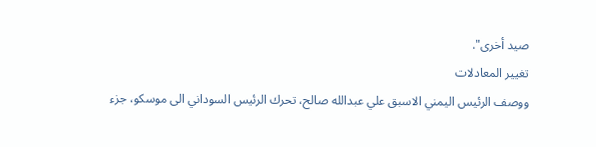صيد أخرى".
تغيير المعادلات
ووصف الرئيس اليمني الاسبق علي عبدالله صالح، تحرك الرئيس السوداني الى موسكو، جزء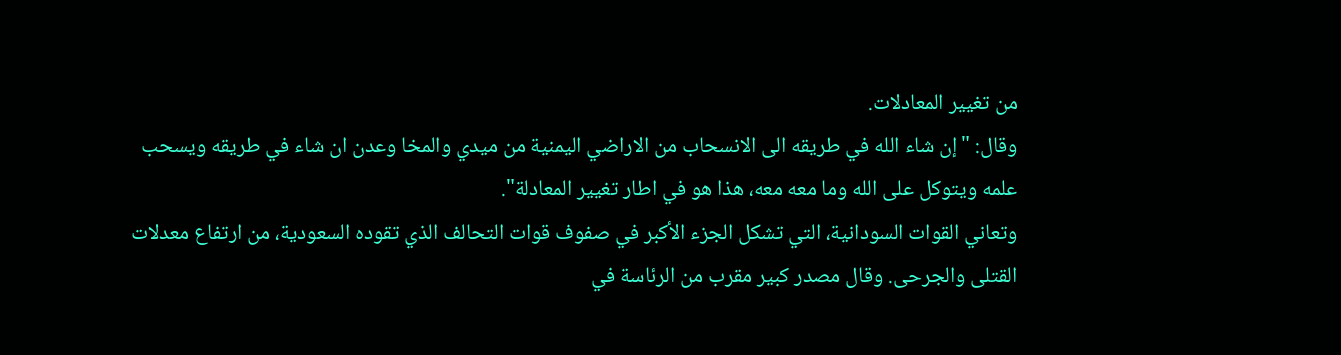من تغيير المعادلات.
وقال: "إن شاء الله في طريقه الى الانسحاب من الاراضي اليمنية من ميدي والمخا وعدن ان شاء في طريقه ويسحب علمه ويتوكل على الله وما معه معه، هذا هو في اطار تغيير المعادلة".
وتعاني القوات السودانية، التي تشكل الجزء الأكبر في صفوف قوات التحالف الذي تقوده السعودية، من ارتفاع معدلات القتلى والجرحى. وقال مصدر كبير مقرب من الرئاسة في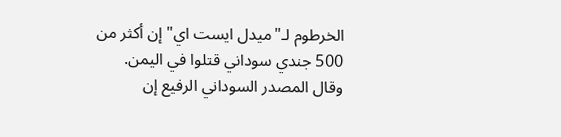الخرطوم لـ"ميدل ايست اي" إن أكثر من 500 جندي سوداني قتلوا في اليمن.
وقال المصدر السوداني الرفيع إن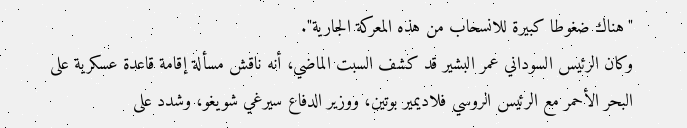"هناك ضغوطا كبيرة للانسحاب من هذه المعركة الجارية".
وكان الرئيس السوداني عمر البشير قد كشف السبت الماضي، أنه ناقش مسألة إقامة قاعدة عسكرية على البحر الأحمر مع الرئيس الروسي فلاديمير بوتين، ووزير الدفاع سيرغي شويغو، وشدد على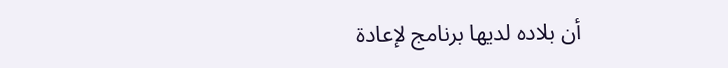أن بلاده لديها برنامج لإعادة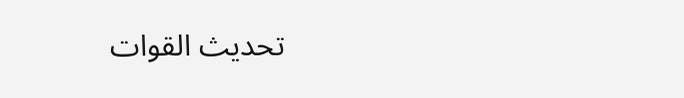تحديث القوات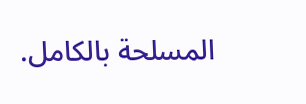المسلحة بالكامل.